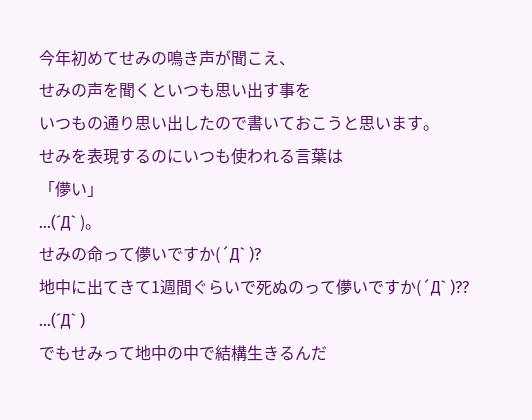今年初めてせみの鳴き声が聞こえ、
せみの声を聞くといつも思い出す事を
いつもの通り思い出したので書いておこうと思います。
せみを表現するのにいつも使われる言葉は
「儚い」
…(´Д` )。
せみの命って儚いですか(´Д` )?
地中に出てきて1週間ぐらいで死ぬのって儚いですか(´Д` )??
…(´Д` )
でもせみって地中の中で結構生きるんだ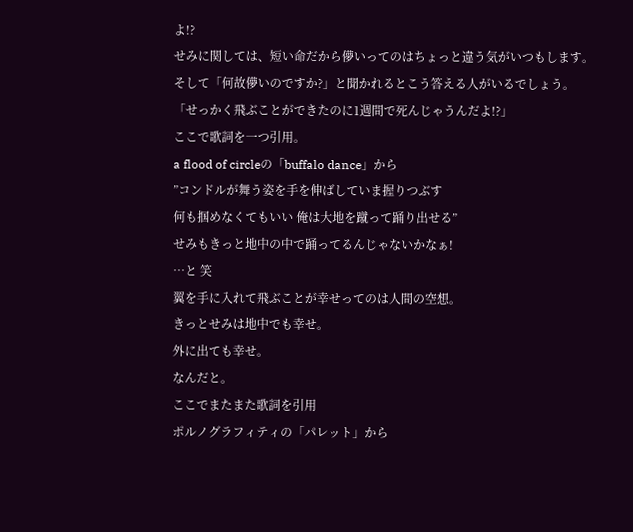よ!?
せみに関しては、短い命だから儚いってのはちょっと違う気がいつもします。
そして「何故儚いのですか?」と聞かれるとこう答える人がいるでしょう。
「せっかく飛ぶことができたのに1週間で死んじゃうんだよ!?」
ここで歌詞を一つ引用。
a flood of circleの「buffalo dance」から
”コンドルが舞う姿を手を伸ばしていま握りつぶす
何も掴めなくてもいい 俺は大地を蹴って踊り出せる”
せみもきっと地中の中で踊ってるんじゃないかなぁ!
…と 笑
翼を手に入れて飛ぶことが幸せってのは人間の空想。
きっとせみは地中でも幸せ。
外に出ても幸せ。
なんだと。
ここでまたまた歌詞を引用
ポルノグラフィティの「パレット」から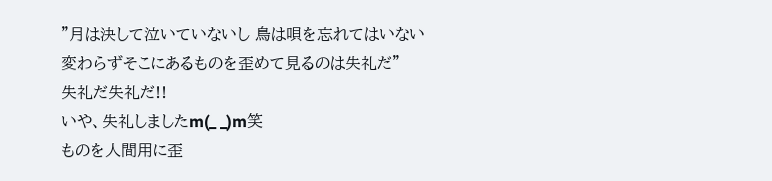”月は決して泣いていないし 鳥は唄を忘れてはいない
変わらずそこにあるものを歪めて見るのは失礼だ”
失礼だ失礼だ!!
いや、失礼しましたm(_ _)m笑
ものを人間用に歪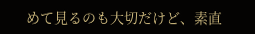めて見るのも大切だけど、素直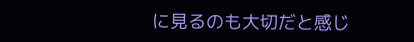に見るのも大切だと感じ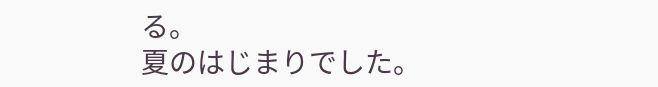る。
夏のはじまりでした。